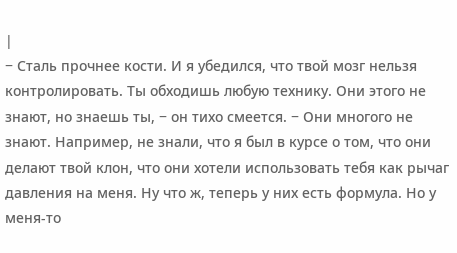|
− Сталь прочнее кости. И я убедился, что твой мозг нельзя контролировать. Ты обходишь любую технику. Они этого не знают, но знаешь ты, − он тихо смеется. − Они многого не знают. Например, не знали, что я был в курсе о том, что они делают твой клон, что они хотели использовать тебя как рычаг давления на меня. Ну что ж, теперь у них есть формула. Но у меня-то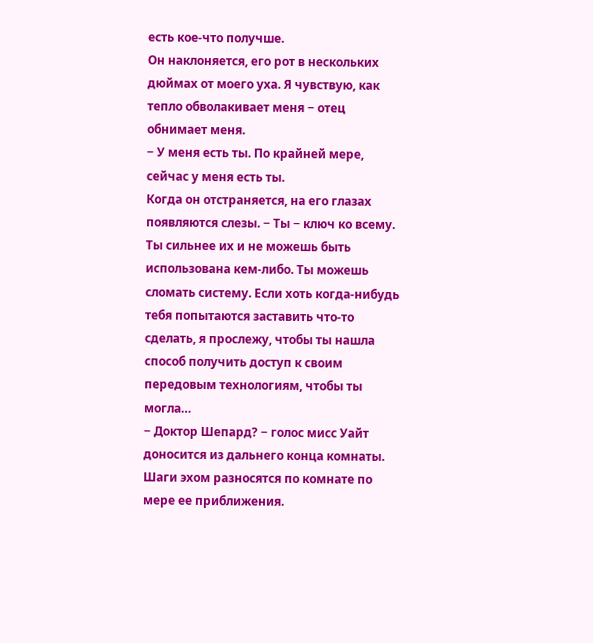есть кое-что получше.
Он наклоняется, его рот в нескольких дюймах от моего уха. Я чувствую, как тепло обволакивает меня − отец обнимает меня.
− У меня есть ты. По крайней мере, сейчас у меня есть ты.
Когда он отстраняется, на его глазах появляются слезы. − Ты − ключ ко всему. Ты сильнее их и не можешь быть использована кем-либо. Ты можешь сломать систему. Если хоть когда-нибудь тебя попытаются заставить что-то сделать, я прослежу, чтобы ты нашла способ получить доступ к своим передовым технологиям, чтобы ты могла…
− Доктор Шепард? − голос мисс Уайт доносится из дальнего конца комнаты. Шаги эхом разносятся по комнате по мере ее приближения.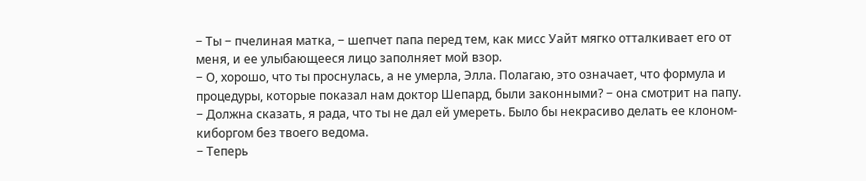− Ты − пчелиная матка, − шепчет папа перед тем, как мисс Уайт мягко отталкивает его от меня, и ее улыбающееся лицо заполняет мой взор.
− О, хорошо, что ты проснулась, а не умерла, Элла. Полагаю, это означает, что формула и процедуры, которые показал нам доктор Шепард, были законными? − она смотрит на папу. − Должна сказать, я рада, что ты не дал ей умереть. Было бы некрасиво делать ее клоном-киборгом без твоего ведома.
− Теперь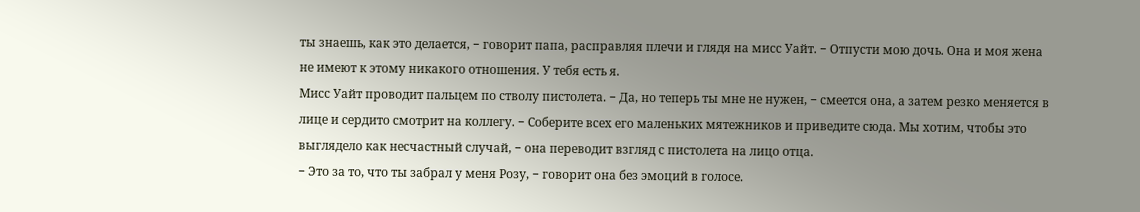ты знаешь, как это делается, − говорит папа, расправляя плечи и глядя на мисс Уайт. − Отпусти мою дочь. Она и моя жена не имеют к этому никакого отношения. У тебя есть я.
Мисс Уайт проводит пальцем по стволу пистолета. − Да, но теперь ты мне не нужен, − смеется она, а затем резко меняется в лице и сердито смотрит на коллегу. − Соберите всех его маленьких мятежников и приведите сюда. Мы хотим, чтобы это выглядело как несчастный случай, − она переводит взгляд с пистолета на лицо отца.
− Это за то, что ты забрал у меня Розу, − говорит она без эмоций в голосе.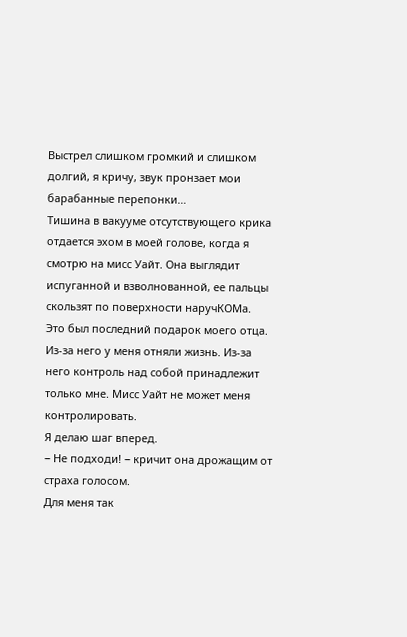Выстрел слишком громкий и слишком долгий, я кричу, звук пронзает мои барабанные перепонки…
Тишина в вакууме отсутствующего крика отдается эхом в моей голове, когда я смотрю на мисс Уайт. Она выглядит испуганной и взволнованной, ее пальцы скользят по поверхности наручКОМа.
Это был последний подарок моего отца. Из-за него у меня отняли жизнь. Из-за него контроль над собой принадлежит только мне. Мисс Уайт не может меня контролировать.
Я делаю шаг вперед.
− Не подходи! − кричит она дрожащим от страха голосом.
Для меня так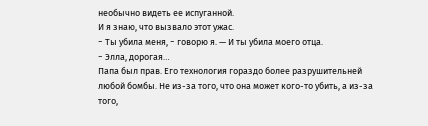необычно видеть ее испуганной.
И я знаю, что вызвало этот ужас.
− Ты убила меня, − говорю я. — И ты убила моего отца.
− Элла, дорогая…
Папа был прав. Его технология гораздо более разрушительней любой бомбы. Не из-за того, что она может кого-то убить, а из-за того,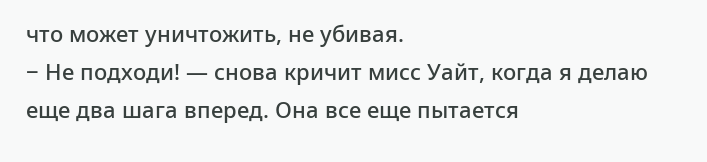что может уничтожить, не убивая.
− Не подходи! — снова кричит мисс Уайт, когда я делаю еще два шага вперед. Она все еще пытается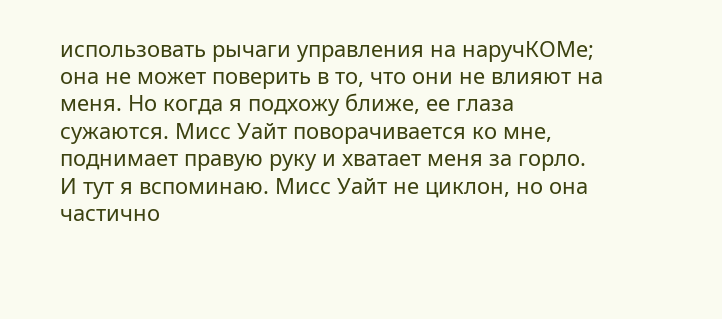использовать рычаги управления на наручКОМе; она не может поверить в то, что они не влияют на меня. Но когда я подхожу ближе, ее глаза сужаются. Мисс Уайт поворачивается ко мне, поднимает правую руку и хватает меня за горло.
И тут я вспоминаю. Мисс Уайт не циклон, но она частично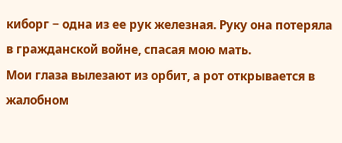киборг − одна из ее рук железная. Руку она потеряла в гражданской войне, спасая мою мать.
Мои глаза вылезают из орбит, а рот открывается в жалобном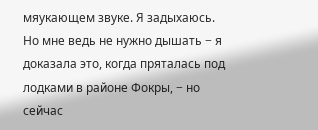мяукающем звуке. Я задыхаюсь. Но мне ведь не нужно дышать − я доказала это, когда пряталась под лодками в районе Фокры, − но сейчас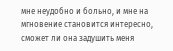мне неудобно и больно, и мне на мгновение становится интересно, сможет ли она задушить меня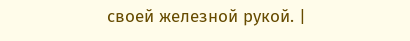своей железной рукой. |